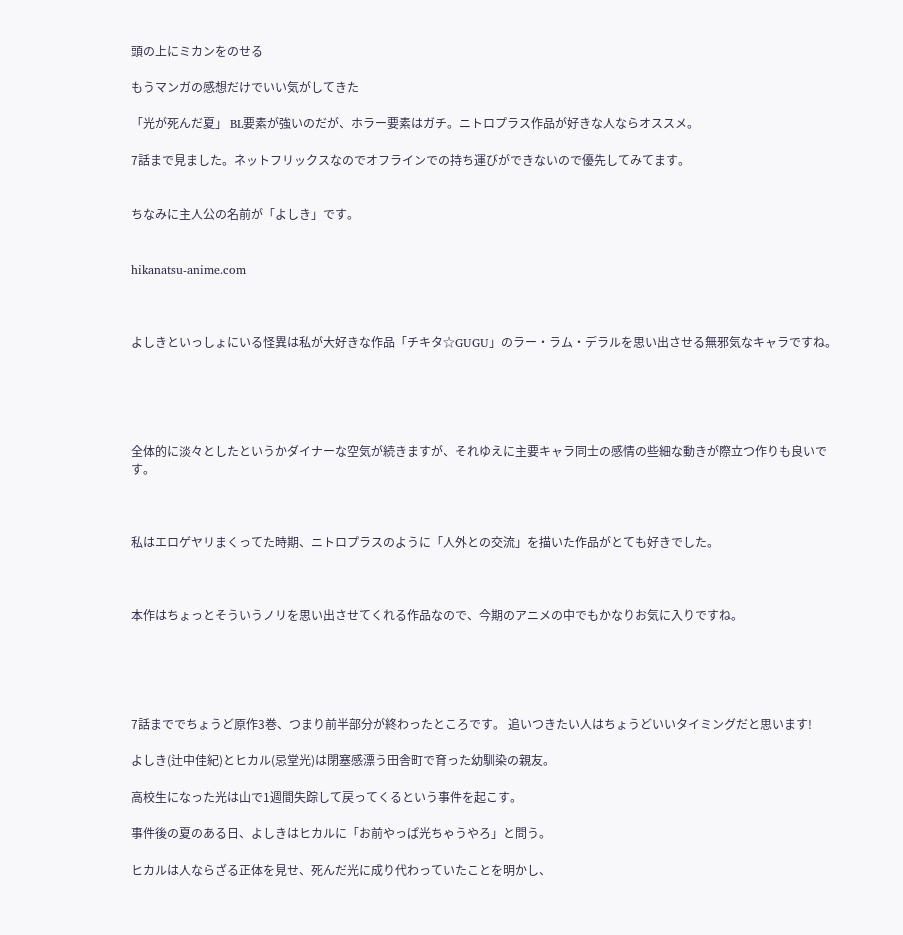頭の上にミカンをのせる

もうマンガの感想だけでいい気がしてきた

「光が死んだ夏」 BL要素が強いのだが、ホラー要素はガチ。ニトロプラス作品が好きな人ならオススメ。

7話まで見ました。ネットフリックスなのでオフラインでの持ち運びができないので優先してみてます。


ちなみに主人公の名前が「よしき」です。


hikanatsu-anime.com



よしきといっしょにいる怪異は私が大好きな作品「チキタ☆GUGU」のラー・ラム・デラルを思い出させる無邪気なキャラですね。





全体的に淡々としたというかダイナーな空気が続きますが、それゆえに主要キャラ同士の感情の些細な動きが際立つ作りも良いです。



私はエロゲヤリまくってた時期、ニトロプラスのように「人外との交流」を描いた作品がとても好きでした。



本作はちょっとそういうノリを思い出させてくれる作品なので、今期のアニメの中でもかなりお気に入りですね。





7話まででちょうど原作3巻、つまり前半部分が終わったところです。 追いつきたい人はちょうどいいタイミングだと思います!

よしき(辻中佳紀)とヒカル(忌堂光)は閉塞感漂う田舎町で育った幼馴染の親友。

高校生になった光は山で1週間失踪して戻ってくるという事件を起こす。

事件後の夏のある日、よしきはヒカルに「お前やっぱ光ちゃうやろ」と問う。

ヒカルは人ならざる正体を見せ、死んだ光に成り代わっていたことを明かし、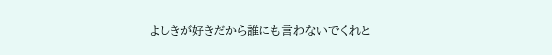よしきが好きだから誰にも言わないでくれと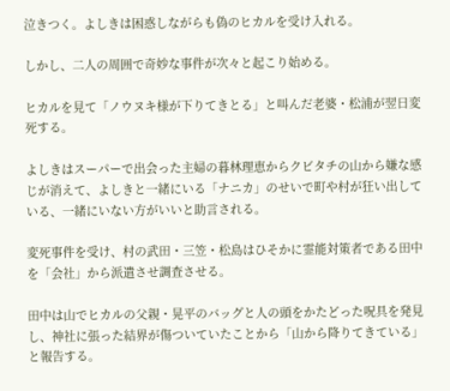泣きつく。よしきは困惑しながらも偽のヒカルを受け入れる。

しかし、二人の周囲で奇妙な事件が次々と起こり始める。

ヒカルを見て「ノウヌキ様が下りてきとる」と叫んだ老婆・松浦が翌日変死する。

よしきはスーパーで出会った主婦の暮林理恵からクビタチの山から嫌な感じが消えて、よしきと一緒にいる「ナニカ」のせいで町や村が狂い出している、一緒にいない方がいいと助言される。

変死事件を受け、村の武田・三笠・松島はひそかに霊能対策者である田中を「会社」から派遣させ調査させる。

田中は山でヒカルの父親・晃平のバッグと人の頭をかたどった呪具を発見し、神社に張った結界が傷ついていたことから「山から降りてきている」と報告する。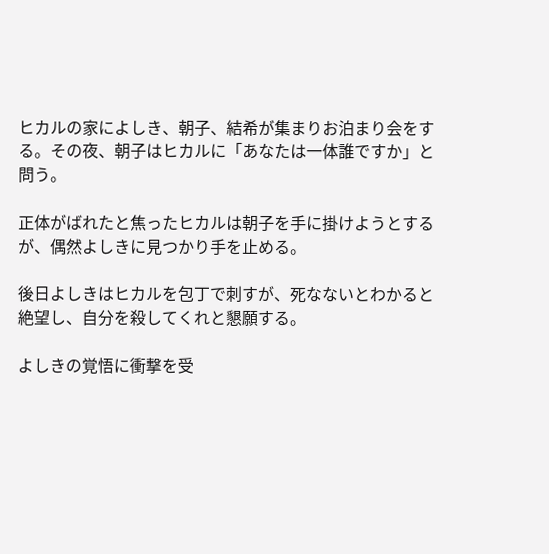ヒカルの家によしき、朝子、結希が集まりお泊まり会をする。その夜、朝子はヒカルに「あなたは一体誰ですか」と問う。

正体がばれたと焦ったヒカルは朝子を手に掛けようとするが、偶然よしきに見つかり手を止める。

後日よしきはヒカルを包丁で刺すが、死なないとわかると絶望し、自分を殺してくれと懇願する。

よしきの覚悟に衝撃を受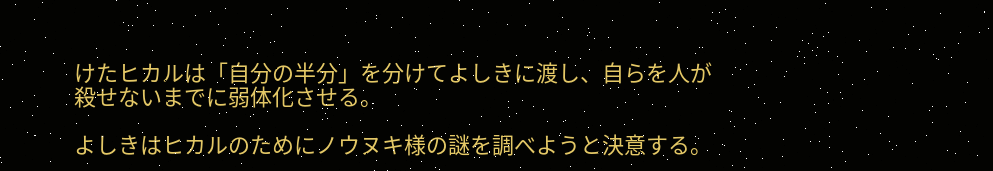けたヒカルは「自分の半分」を分けてよしきに渡し、自らを人が殺せないまでに弱体化させる。

よしきはヒカルのためにノウヌキ様の謎を調べようと決意する。